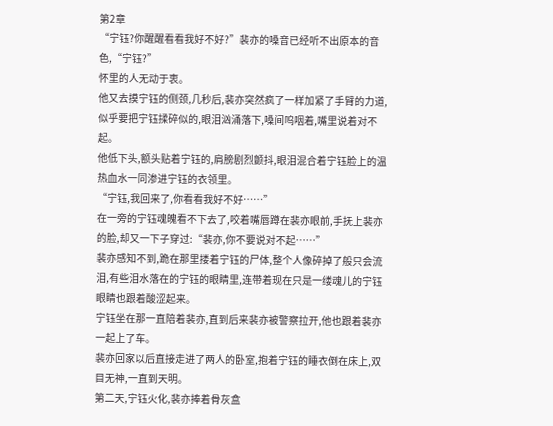第2章
“宁钰?你醒醒看看我好不好?”裴亦的嗓音已经听不出原本的音色,“宁钰?”
怀里的人无动于衷。
他又去摸宁钰的侧颈,几秒后,裴亦突然疯了一样加紧了手臂的力道,似乎要把宁钰揉碎似的,眼泪汹涌落下,嗓间呜咽着,嘴里说着对不起。
他低下头,额头贴着宁钰的,肩膀剧烈颤抖,眼泪混合着宁钰脸上的温热血水一同渗进宁钰的衣领里。
“宁钰,我回来了,你看看我好不好……”
在一旁的宁钰魂魄看不下去了,咬着嘴唇蹲在裴亦眼前,手抚上裴亦的脸,却又一下子穿过:“裴亦,你不要说对不起……”
裴亦感知不到,跪在那里搂着宁钰的尸体,整个人像碎掉了般只会流泪,有些泪水落在的宁钰的眼睛里,连带着现在只是一缕魂儿的宁钰眼睛也跟着酸涩起来。
宁钰坐在那一直陪着裴亦,直到后来裴亦被警察拉开,他也跟着裴亦一起上了车。
裴亦回家以后直接走进了两人的卧室,抱着宁钰的睡衣倒在床上,双目无神,一直到天明。
第二天,宁钰火化,裴亦捧着骨灰盒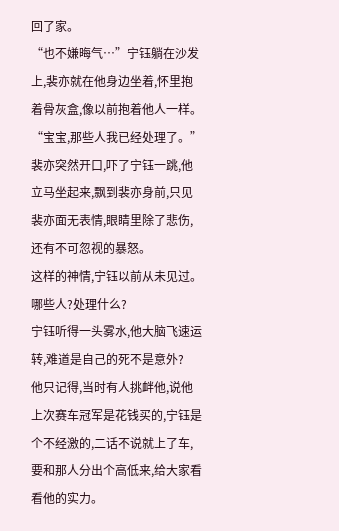回了家。
“也不嫌晦气…”宁钰躺在沙发上,裴亦就在他身边坐着,怀里抱着骨灰盒,像以前抱着他人一样。
“宝宝,那些人我已经处理了。”裴亦突然开口,吓了宁钰一跳,他立马坐起来,飘到裴亦身前,只见裴亦面无表情,眼睛里除了悲伤,还有不可忽视的暴怒。
这样的神情,宁钰以前从未见过。
哪些人?处理什么?
宁钰听得一头雾水,他大脑飞速运转,难道是自己的死不是意外?
他只记得,当时有人挑衅他,说他上次赛车冠军是花钱买的,宁钰是个不经激的,二话不说就上了车,要和那人分出个高低来,给大家看看他的实力。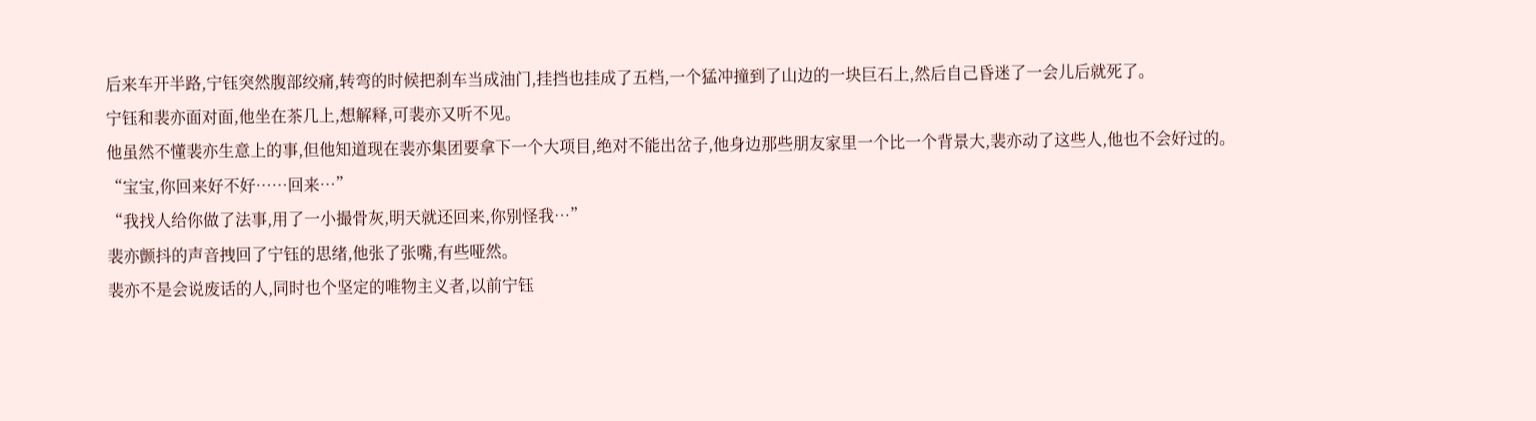后来车开半路,宁钰突然腹部绞痛,转弯的时候把刹车当成油门,挂挡也挂成了五档,一个猛冲撞到了山边的一块巨石上,然后自己昏迷了一会儿后就死了。
宁钰和裴亦面对面,他坐在茶几上,想解释,可裴亦又听不见。
他虽然不懂裴亦生意上的事,但他知道现在裴亦集团要拿下一个大项目,绝对不能出岔子,他身边那些朋友家里一个比一个背景大,裴亦动了这些人,他也不会好过的。
“宝宝,你回来好不好……回来…”
“我找人给你做了法事,用了一小撮骨灰,明天就还回来,你别怪我…”
裴亦颤抖的声音拽回了宁钰的思绪,他张了张嘴,有些哑然。
裴亦不是会说废话的人,同时也个坚定的唯物主义者,以前宁钰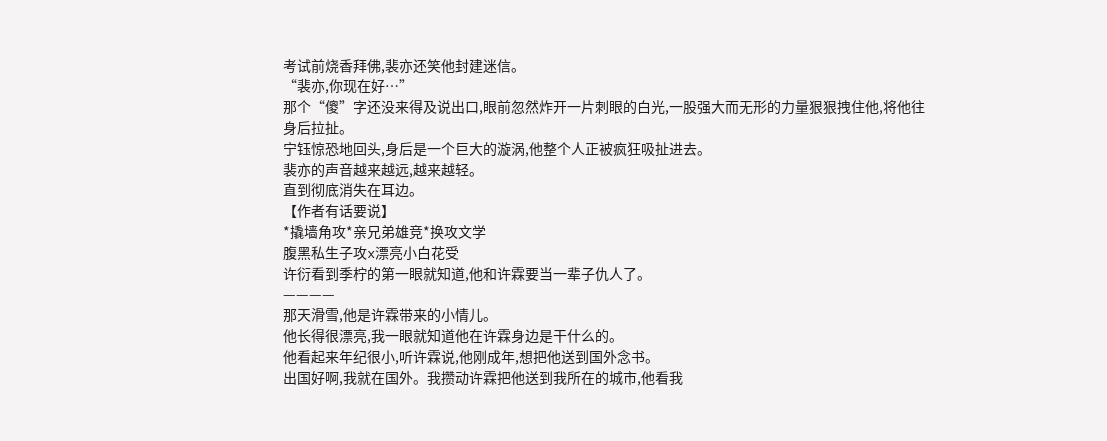考试前烧香拜佛,裴亦还笑他封建迷信。
“裴亦,你现在好…”
那个“傻”字还没来得及说出口,眼前忽然炸开一片刺眼的白光,一股强大而无形的力量狠狠拽住他,将他往身后拉扯。
宁钰惊恐地回头,身后是一个巨大的漩涡,他整个人正被疯狂吸扯进去。
裴亦的声音越来越远,越来越轻。
直到彻底消失在耳边。
【作者有话要说】
*撬墙角攻*亲兄弟雄竞*换攻文学
腹黑私生子攻x漂亮小白花受
许衍看到季柠的第一眼就知道,他和许霖要当一辈子仇人了。
————
那天滑雪,他是许霖带来的小情儿。
他长得很漂亮,我一眼就知道他在许霖身边是干什么的。
他看起来年纪很小,听许霖说,他刚成年,想把他送到国外念书。
出国好啊,我就在国外。我攒动许霖把他送到我所在的城市,他看我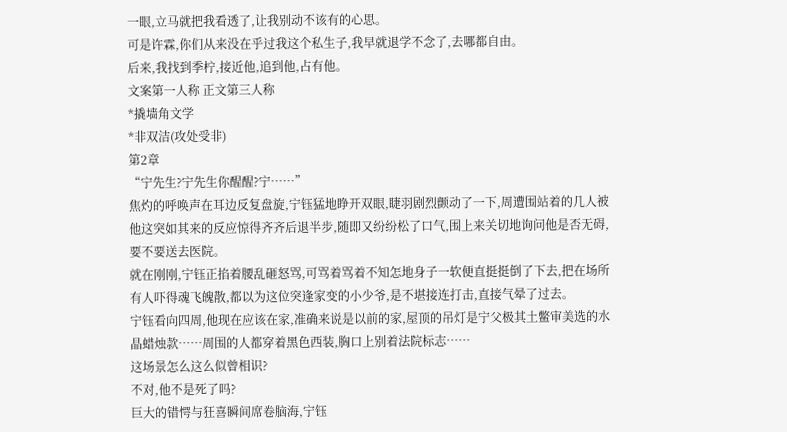一眼,立马就把我看透了,让我别动不该有的心思。
可是许霖,你们从来没在乎过我这个私生子,我早就退学不念了,去哪都自由。
后来,我找到季柠,接近他,追到他,占有他。
文案第一人称 正文第三人称
*撬墙角文学
*非双洁(攻处受非)
第2章
“宁先生?宁先生你醒醒?宁……”
焦灼的呼唤声在耳边反复盘旋,宁钰猛地睁开双眼,睫羽剧烈颤动了一下,周遭围站着的几人被他这突如其来的反应惊得齐齐后退半步,随即又纷纷松了口气,围上来关切地询问他是否无碍,要不要送去医院。
就在刚刚,宁钰正掐着腰乱砸怒骂,可骂着骂着不知怎地身子一软便直挺挺倒了下去,把在场所有人吓得魂飞魄散,都以为这位突逢家变的小少爷,是不堪接连打击,直接气晕了过去。
宁钰看向四周,他现在应该在家,准确来说是以前的家,屋顶的吊灯是宁父极其土鳖审美选的水晶蜡烛款……周围的人都穿着黑色西装,胸口上别着法院标志……
这场景怎么这么似曾相识?
不对,他不是死了吗?
巨大的错愕与狂喜瞬间席卷脑海,宁钰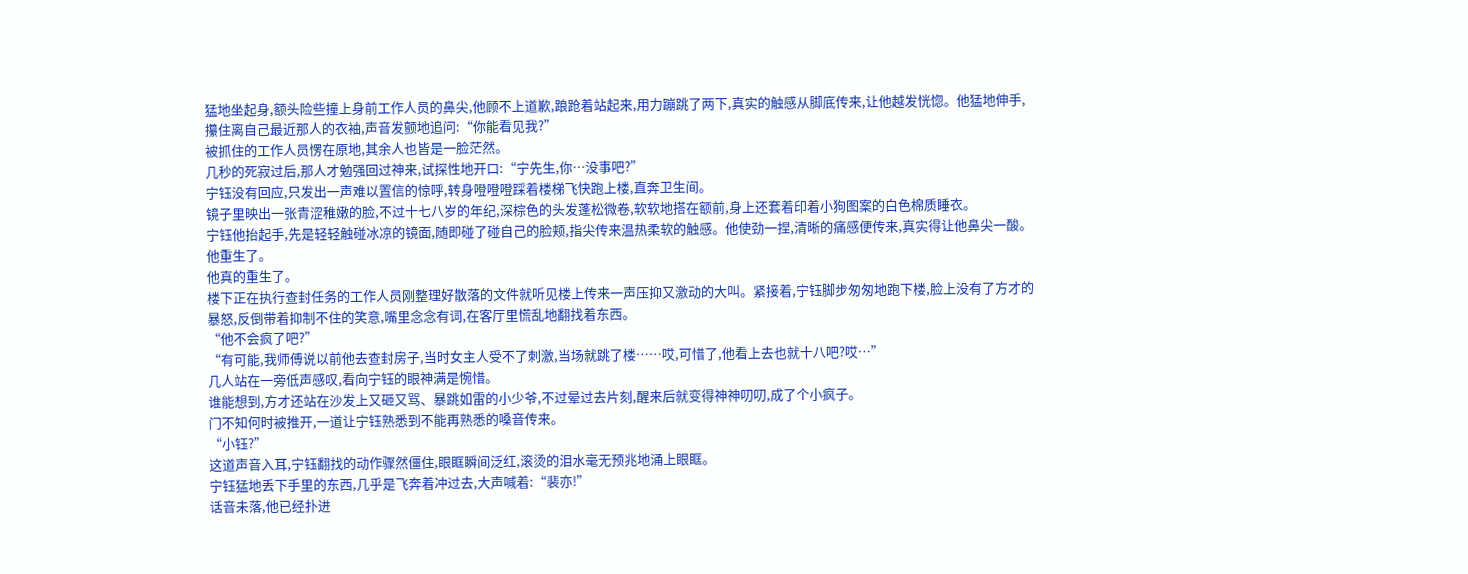猛地坐起身,额头险些撞上身前工作人员的鼻尖,他顾不上道歉,踉跄着站起来,用力蹦跳了两下,真实的触感从脚底传来,让他越发恍惚。他猛地伸手,攥住离自己最近那人的衣袖,声音发颤地追问:“你能看见我?”
被抓住的工作人员愣在原地,其余人也皆是一脸茫然。
几秒的死寂过后,那人才勉强回过神来,试探性地开口:“宁先生,你…没事吧?”
宁钰没有回应,只发出一声难以置信的惊呼,转身噔噔噔踩着楼梯飞快跑上楼,直奔卫生间。
镜子里映出一张青涩稚嫩的脸,不过十七八岁的年纪,深棕色的头发蓬松微卷,软软地搭在额前,身上还套着印着小狗图案的白色棉质睡衣。
宁钰他抬起手,先是轻轻触碰冰凉的镜面,随即碰了碰自己的脸颊,指尖传来温热柔软的触感。他使劲一捏,清晰的痛感便传来,真实得让他鼻尖一酸。
他重生了。
他真的重生了。
楼下正在执行查封任务的工作人员刚整理好散落的文件就听见楼上传来一声压抑又激动的大叫。紧接着,宁钰脚步匆匆地跑下楼,脸上没有了方才的暴怒,反倒带着抑制不住的笑意,嘴里念念有词,在客厅里慌乱地翻找着东西。
“他不会疯了吧?”
“有可能,我师傅说以前他去查封房子,当时女主人受不了刺激,当场就跳了楼……哎,可惜了,他看上去也就十八吧?哎…”
几人站在一旁低声感叹,看向宁钰的眼神满是惋惜。
谁能想到,方才还站在沙发上又砸又骂、暴跳如雷的小少爷,不过晕过去片刻,醒来后就变得神神叨叨,成了个小疯子。
门不知何时被推开,一道让宁钰熟悉到不能再熟悉的嗓音传来。
“小钰?”
这道声音入耳,宁钰翻找的动作骤然僵住,眼眶瞬间泛红,滚烫的泪水毫无预兆地涌上眼眶。
宁钰猛地丢下手里的东西,几乎是飞奔着冲过去,大声喊着:“裴亦!”
话音未落,他已经扑进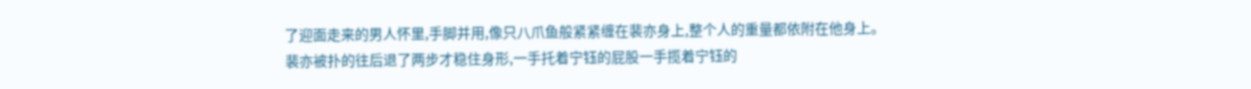了迎面走来的男人怀里,手脚并用,像只八爪鱼般紧紧缠在裴亦身上,整个人的重量都依附在他身上。
裴亦被扑的往后退了两步才稳住身形,一手托着宁钰的屁股一手揽着宁钰的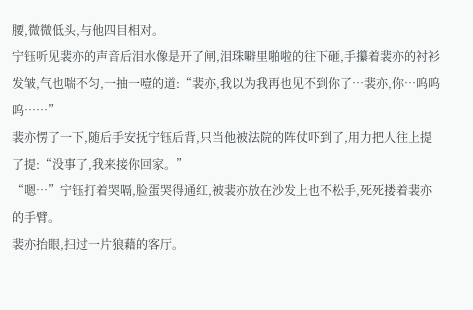腰,微微低头,与他四目相对。
宁钰听见裴亦的声音后泪水像是开了闸,泪珠噼里啪啦的往下砸,手攥着裴亦的衬衫发皱,气也喘不匀,一抽一噎的道:“裴亦,我以为我再也见不到你了…裴亦,你…呜呜呜……”
裴亦愣了一下,随后手安抚宁钰后背,只当他被法院的阵仗吓到了,用力把人往上提了提:“没事了,我来接你回家。”
“嗯…”宁钰打着哭嗝,脸蛋哭得通红,被裴亦放在沙发上也不松手,死死搂着裴亦的手臂。
裴亦抬眼,扫过一片狼藉的客厅。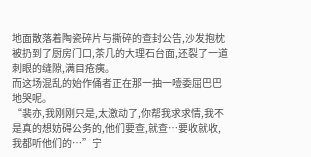地面散落着陶瓷碎片与撕碎的查封公告,沙发抱枕被扔到了厨房门口,茶几的大理石台面,还裂了一道刺眼的缝隙,满目疮痍。
而这场混乱的始作俑者正在那一抽一噎委屈巴巴地哭呢。
“裴亦,我刚刚只是,太激动了,你帮我求求情,我不是真的想妨碍公务的,他们要查,就查…要收就收,我都听他们的…”宁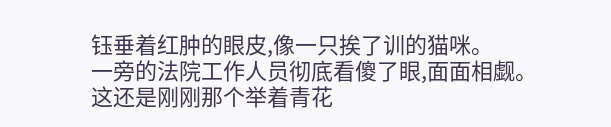钰垂着红肿的眼皮,像一只挨了训的猫咪。
一旁的法院工作人员彻底看傻了眼,面面相觑。
这还是刚刚那个举着青花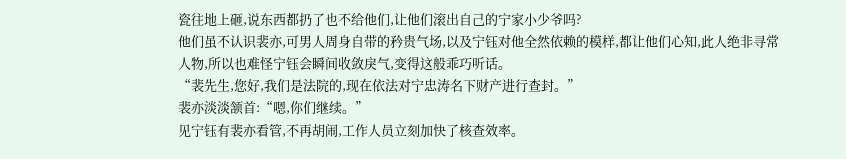瓷往地上砸,说东西都扔了也不给他们,让他们滚出自己的宁家小少爷吗?
他们虽不认识裴亦,可男人周身自带的矜贵气场,以及宁钰对他全然依赖的模样,都让他们心知,此人绝非寻常人物,所以也难怪宁钰会瞬间收敛戾气,变得这般乖巧听话。
“裴先生,您好,我们是法院的,现在依法对宁忠涛名下财产进行查封。”
裴亦淡淡颔首:“嗯,你们继续。”
见宁钰有裴亦看管,不再胡闹,工作人员立刻加快了核查效率。